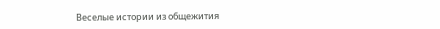Веселые истории из общежития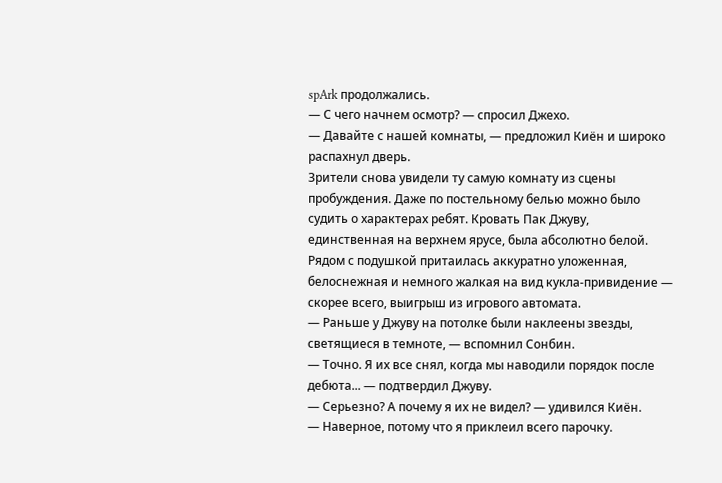spArk продолжались.
— С чего начнем осмотр? — спросил Джехо.
— Давайте с нашей комнаты, — предложил Киён и широко распахнул дверь.
Зрители снова увидели ту самую комнату из сцены пробуждения. Даже по постельному белью можно было судить о характерах ребят. Кровать Пак Джуву, единственная на верхнем ярусе, была абсолютно белой. Рядом с подушкой притаилась аккуратно уложенная, белоснежная и немного жалкая на вид кукла-привидение — скорее всего, выигрыш из игрового автомата.
— Раньше у Джуву на потолке были наклеены звезды, светящиеся в темноте, — вспомнил Сонбин.
— Точно. Я их все снял, когда мы наводили порядок после дебюта... — подтвердил Джуву.
— Серьезно? А почему я их не видел? — удивился Киён.
— Наверное, потому что я приклеил всего парочку.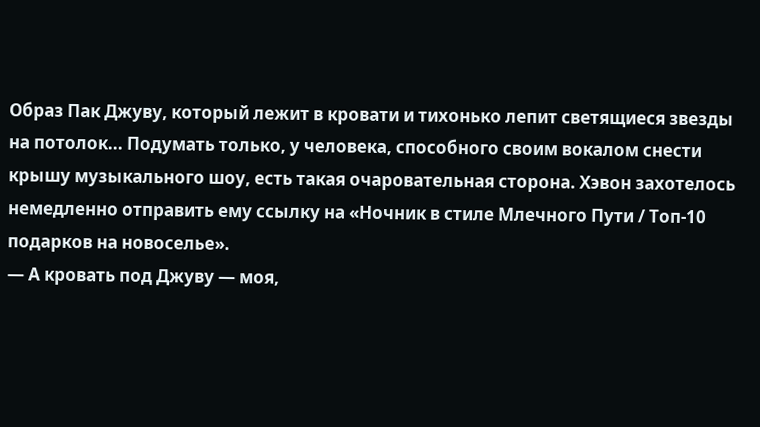Образ Пак Джуву, который лежит в кровати и тихонько лепит светящиеся звезды на потолок... Подумать только, у человека, способного своим вокалом снести крышу музыкального шоу, есть такая очаровательная сторона. Хэвон захотелось немедленно отправить ему ссылку на «Ночник в стиле Млечного Пути / Топ-10 подарков на новоселье».
— А кровать под Джуву — моя,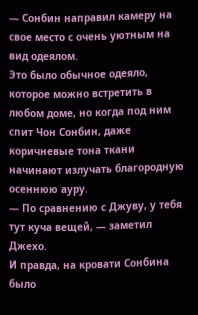— Сонбин направил камеру на свое место с очень уютным на вид одеялом.
Это было обычное одеяло, которое можно встретить в любом доме, но когда под ним спит Чон Сонбин, даже коричневые тона ткани начинают излучать благородную осеннюю ауру.
— По сравнению с Джуву, у тебя тут куча вещей, — заметил Джехо.
И правда, на кровати Сонбина было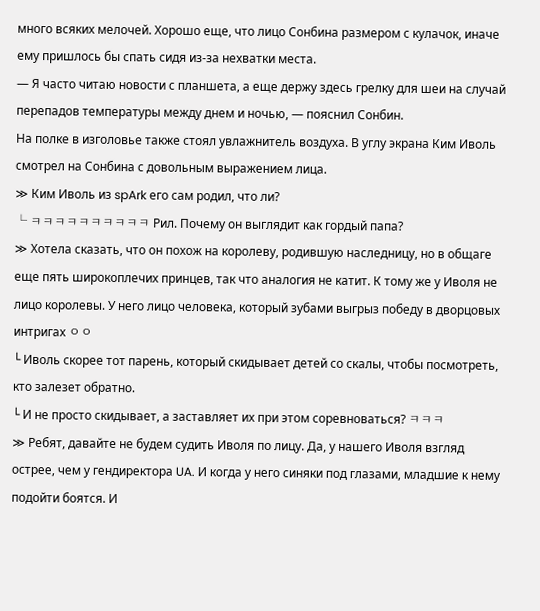много всяких мелочей. Хорошо еще, что лицо Сонбина размером с кулачок, иначе ему пришлось бы спать сидя из-за нехватки места.
— Я часто читаю новости с планшета, а еще держу здесь грелку для шеи на случай перепадов температуры между днем и ночью, — пояснил Сонбин.
На полке в изголовье также стоял увлажнитель воздуха. В углу экрана Ким Иволь смотрел на Сонбина с довольным выражением лица.
≫ Ким Иволь из spArk его сам родил, что ли?
└ ㅋㅋㅋㅋㅋㅋㅋㅋㅋㅋ Рил. Почему он выглядит как гордый папа?
≫ Хотела сказать, что он похож на королеву, родившую наследницу, но в общаге еще пять широкоплечих принцев, так что аналогия не катит. К тому же у Иволя не лицо королевы. У него лицо человека, который зубами выгрыз победу в дворцовых интригах ㅇㅇ
└ Иволь скорее тот парень, который скидывает детей со скалы, чтобы посмотреть, кто залезет обратно.
└ И не просто скидывает, а заставляет их при этом соревноваться? ㅋㅋㅋ
≫ Ребят, давайте не будем судить Иволя по лицу. Да, у нашего Иволя взгляд острее, чем у гендиректора UA. И когда у него синяки под глазами, младшие к нему подойти боятся. И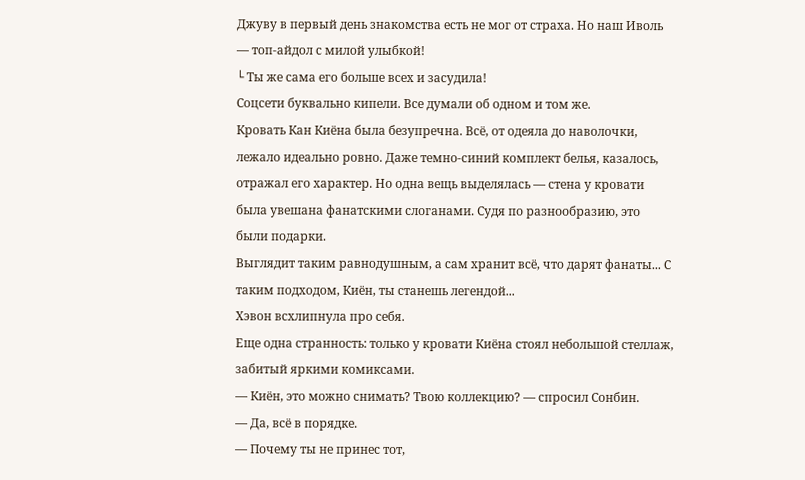Джуву в первый день знакомства есть не мог от страха. Но наш Иволь — топ-айдол с милой улыбкой!
└ Ты же сама его больше всех и засудила!
Соцсети буквально кипели. Все думали об одном и том же.
Кровать Кан Киёна была безупречна. Всё, от одеяла до наволочки, лежало идеально ровно. Даже темно-синий комплект белья, казалось, отражал его характер. Но одна вещь выделялась — стена у кровати была увешана фанатскими слоганами. Судя по разнообразию, это были подарки.
Выглядит таким равнодушным, а сам хранит всё, что дарят фанаты... С таким подходом, Киён, ты станешь легендой...
Хэвон всхлипнула про себя.
Еще одна странность: только у кровати Киёна стоял небольшой стеллаж, забитый яркими комиксами.
— Киён, это можно снимать? Твою коллекцию? — спросил Сонбин.
— Да, всё в порядке.
— Почему ты не принес тот,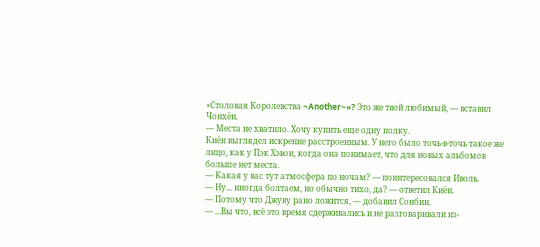«Столовая Королевства ~Another~»? Это же твой любимый, — вставил Чонхён.
— Места не хватило. Хочу купить еще одну полку.
Киён выглядел искренне расстроенным. У него было точь-в-точь такое же лицо, как у Пэк Хэвон, когда она понимает, что для новых альбомов больше нет места.
— Какая у вас тут атмосфера по ночам? — поинтересовался Иволь.
— Ну... иногда болтаем, но обычно тихо, да? — ответил Киён.
— Потому что Джуву рано ложится, — добавил Сонбин.
— ...Вы что, всё это время сдерживались и не разговаривали из-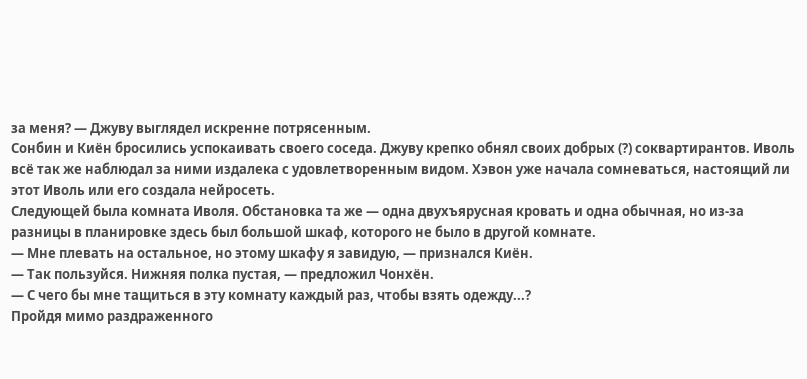за меня? — Джуву выглядел искренне потрясенным.
Сонбин и Киён бросились успокаивать своего соседа. Джуву крепко обнял своих добрых (?) соквартирантов. Иволь всё так же наблюдал за ними издалека с удовлетворенным видом. Хэвон уже начала сомневаться, настоящий ли этот Иволь или его создала нейросеть.
Следующей была комната Иволя. Обстановка та же — одна двухъярусная кровать и одна обычная, но из-за разницы в планировке здесь был большой шкаф, которого не было в другой комнате.
— Мне плевать на остальное, но этому шкафу я завидую, — признался Киён.
— Так пользуйся. Нижняя полка пустая, — предложил Чонхён.
— С чего бы мне тащиться в эту комнату каждый раз, чтобы взять одежду...?
Пройдя мимо раздраженного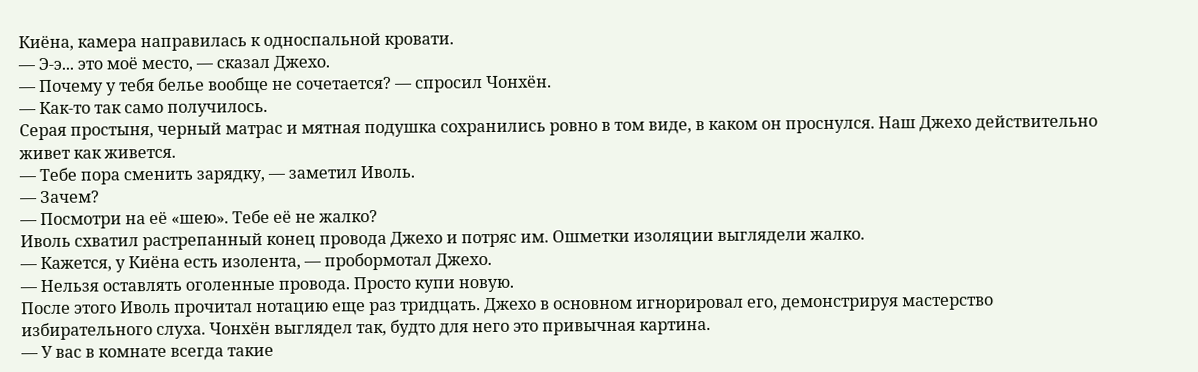Киёна, камера направилась к односпальной кровати.
— Э-э... это моё место, — сказал Джехо.
— Почему у тебя белье вообще не сочетается? — спросил Чонхён.
— Как-то так само получилось.
Серая простыня, черный матрас и мятная подушка сохранились ровно в том виде, в каком он проснулся. Наш Джехо действительно живет как живется.
— Тебе пора сменить зарядку, — заметил Иволь.
— Зачем?
— Посмотри на её «шею». Тебе её не жалко?
Иволь схватил растрепанный конец провода Джехо и потряс им. Ошметки изоляции выглядели жалко.
— Кажется, у Киёна есть изолента, — пробормотал Джехо.
— Нельзя оставлять оголенные провода. Просто купи новую.
После этого Иволь прочитал нотацию еще раз тридцать. Джехо в основном игнорировал его, демонстрируя мастерство избирательного слуха. Чонхён выглядел так, будто для него это привычная картина.
— У вас в комнате всегда такие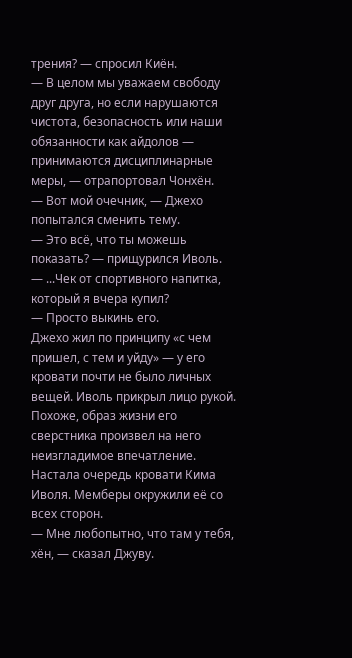трения? — спросил Киён.
— В целом мы уважаем свободу друг друга, но если нарушаются чистота, безопасность или наши обязанности как айдолов — принимаются дисциплинарные меры, — отрапортовал Чонхён.
— Вот мой очечник, — Джехо попытался сменить тему.
— Это всё, что ты можешь показать? — прищурился Иволь.
— ...Чек от спортивного напитка, который я вчера купил?
— Просто выкинь его.
Джехо жил по принципу «с чем пришел, с тем и уйду» — у его кровати почти не было личных вещей. Иволь прикрыл лицо рукой. Похоже, образ жизни его сверстника произвел на него неизгладимое впечатление.
Настала очередь кровати Кима Иволя. Мемберы окружили её со всех сторон.
— Мне любопытно, что там у тебя, хён, — сказал Джуву.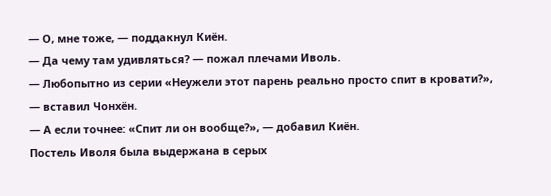— О, мне тоже, — поддакнул Киён.
— Да чему там удивляться? — пожал плечами Иволь.
— Любопытно из серии «Неужели этот парень реально просто спит в кровати?», — вставил Чонхён.
— А если точнее: «Спит ли он вообще?», — добавил Киён.
Постель Иволя была выдержана в серых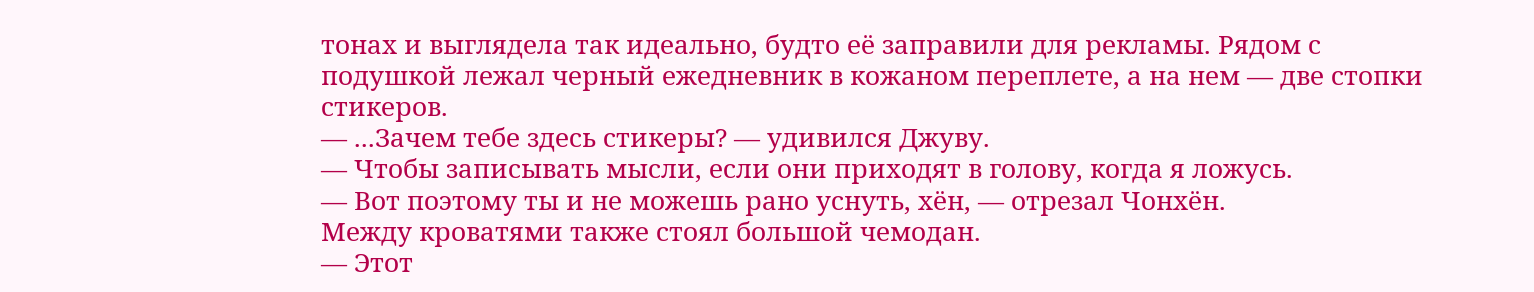тонах и выглядела так идеально, будто её заправили для рекламы. Рядом с подушкой лежал черный ежедневник в кожаном переплете, а на нем — две стопки стикеров.
— ...Зачем тебе здесь стикеры? — удивился Джуву.
— Чтобы записывать мысли, если они приходят в голову, когда я ложусь.
— Вот поэтому ты и не можешь рано уснуть, хён, — отрезал Чонхён.
Между кроватями также стоял большой чемодан.
— Этот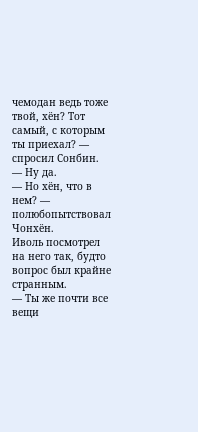чемодан ведь тоже твой, хён? Тот самый, с которым ты приехал? — спросил Сонбин.
— Ну да.
— Но хён, что в нем? — полюбопытствовал Чонхён.
Иволь посмотрел на него так, будто вопрос был крайне странным.
— Ты же почти все вещи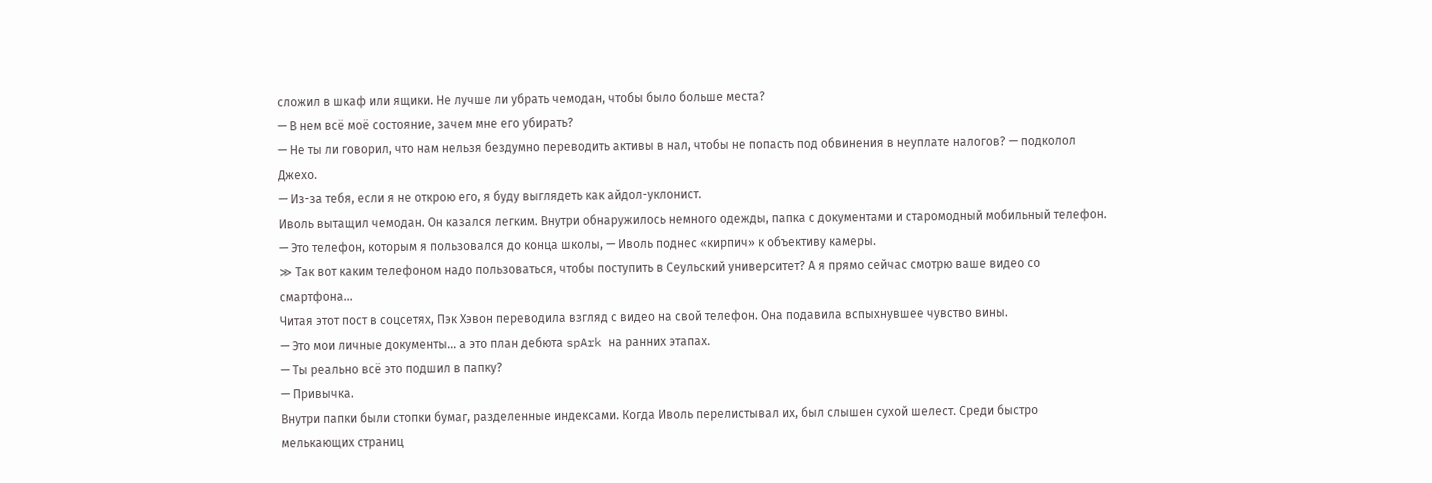сложил в шкаф или ящики. Не лучше ли убрать чемодан, чтобы было больше места?
— В нем всё моё состояние, зачем мне его убирать?
— Не ты ли говорил, что нам нельзя бездумно переводить активы в нал, чтобы не попасть под обвинения в неуплате налогов? — подколол Джехо.
— Из-за тебя, если я не открою его, я буду выглядеть как айдол-уклонист.
Иволь вытащил чемодан. Он казался легким. Внутри обнаружилось немного одежды, папка с документами и старомодный мобильный телефон.
— Это телефон, которым я пользовался до конца школы, — Иволь поднес «кирпич» к объективу камеры.
≫ Так вот каким телефоном надо пользоваться, чтобы поступить в Сеульский университет? А я прямо сейчас смотрю ваше видео со смартфона...
Читая этот пост в соцсетях, Пэк Хэвон переводила взгляд с видео на свой телефон. Она подавила вспыхнувшее чувство вины.
— Это мои личные документы... а это план дебюта spArk на ранних этапах.
— Ты реально всё это подшил в папку?
— Привычка.
Внутри папки были стопки бумаг, разделенные индексами. Когда Иволь перелистывал их, был слышен сухой шелест. Среди быстро мелькающих страниц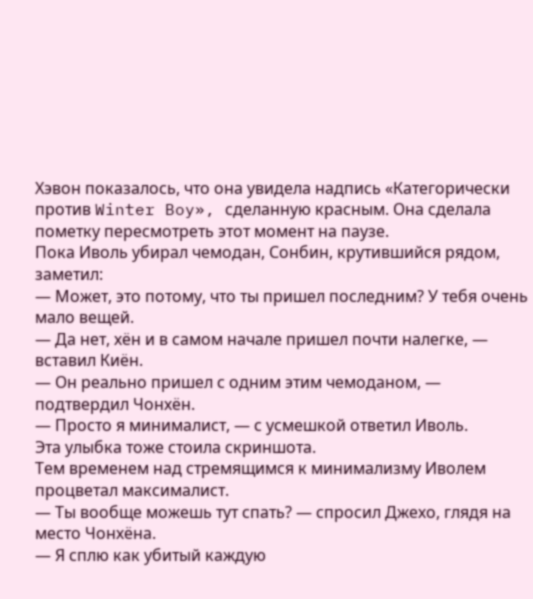Хэвон показалось, что она увидела надпись «Категорически против Winter Boy», сделанную красным. Она сделала пометку пересмотреть этот момент на паузе.
Пока Иволь убирал чемодан, Сонбин, крутившийся рядом, заметил:
— Может, это потому, что ты пришел последним? У тебя очень мало вещей.
— Да нет, хён и в самом начале пришел почти налегке, — вставил Киён.
— Он реально пришел с одним этим чемоданом, — подтвердил Чонхён.
— Просто я минималист, — с усмешкой ответил Иволь.
Эта улыбка тоже стоила скриншота.
Тем временем над стремящимся к минимализму Иволем процветал максималист.
— Ты вообще можешь тут спать? — спросил Джехо, глядя на место Чонхёна.
— Я сплю как убитый каждую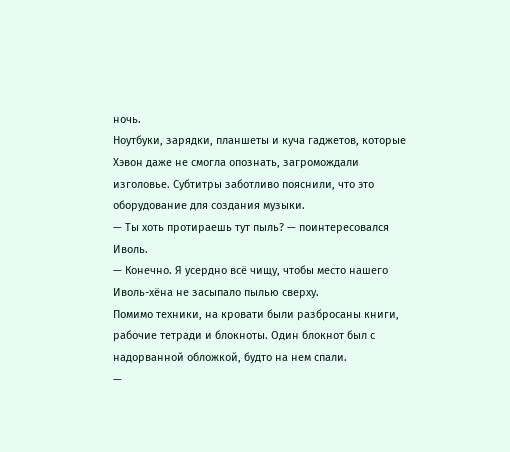ночь.
Ноутбуки, зарядки, планшеты и куча гаджетов, которые Хэвон даже не смогла опознать, загромождали изголовье. Субтитры заботливо пояснили, что это оборудование для создания музыки.
— Ты хоть протираешь тут пыль? — поинтересовался Иволь.
— Конечно. Я усердно всё чищу, чтобы место нашего Иволь-хёна не засыпало пылью сверху.
Помимо техники, на кровати были разбросаны книги, рабочие тетради и блокноты. Один блокнот был с надорванной обложкой, будто на нем спали.
—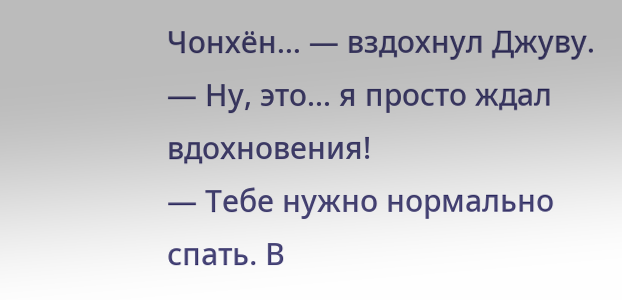Чонхён... — вздохнул Джуву.
— Ну, это... я просто ждал вдохновения!
— Тебе нужно нормально спать. В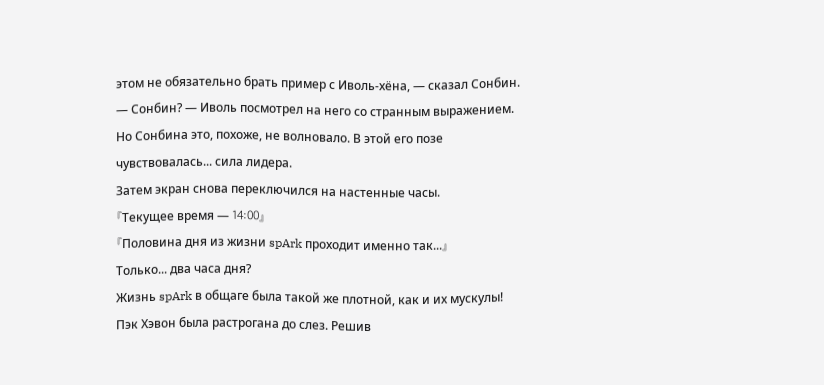этом не обязательно брать пример с Иволь-хёна, — сказал Сонбин.
— Сонбин? — Иволь посмотрел на него со странным выражением.
Но Сонбина это, похоже, не волновало. В этой его позе чувствовалась... сила лидера.
Затем экран снова переключился на настенные часы.
『Текущее время — 14:00』
『Половина дня из жизни spArk проходит именно так...』
Только... два часа дня?
Жизнь spArk в общаге была такой же плотной, как и их мускулы! Пэк Хэвон была растрогана до слез. Решив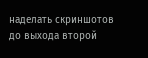наделать скриншотов до выхода второй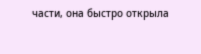части, она быстро открыла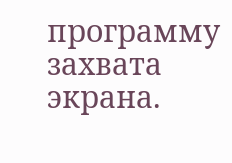программу захвата экрана.